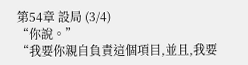第54章 設局 (3/4)
“你說。”
“我要你親自負責這個項目,並且,我要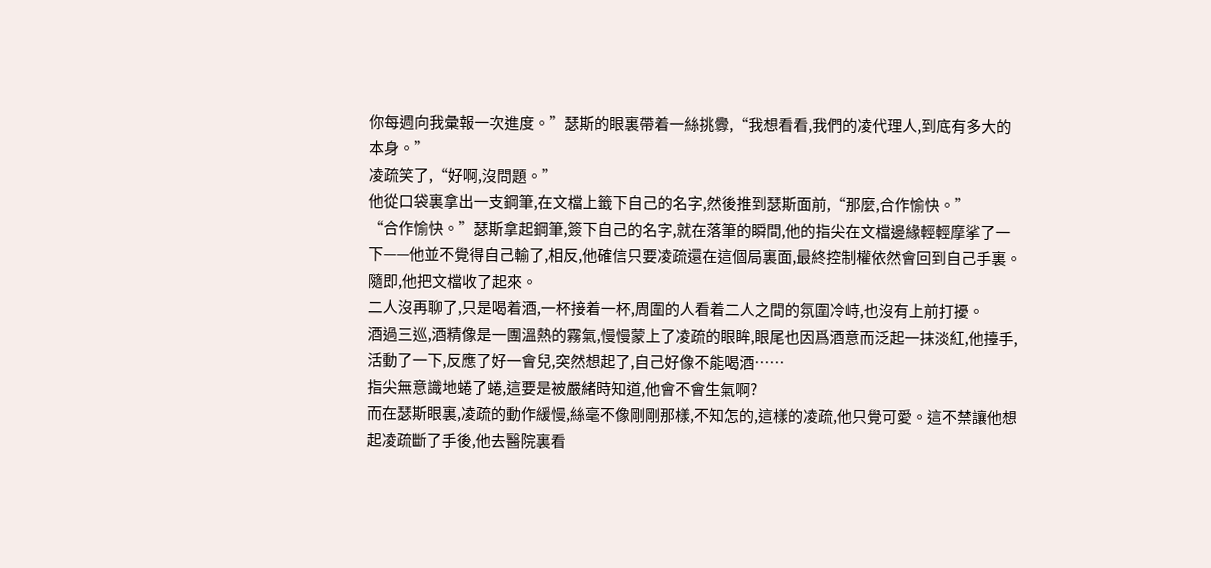你每週向我彙報一次進度。”瑟斯的眼裏帶着一絲挑釁,“我想看看,我們的凌代理人,到底有多大的本身。”
凌疏笑了,“好啊,沒問題。”
他從口袋裏拿出一支鋼筆,在文檔上籤下自己的名字,然後推到瑟斯面前,“那麼,合作愉快。”
“合作愉快。”瑟斯拿起鋼筆,簽下自己的名字,就在落筆的瞬間,他的指尖在文檔邊緣輕輕摩挲了一下——他並不覺得自己輸了,相反,他確信只要凌疏還在這個局裏面,最終控制權依然會回到自己手裏。
隨即,他把文檔收了起來。
二人沒再聊了,只是喝着酒,一杯接着一杯,周圍的人看着二人之間的氛圍冷峙,也沒有上前打擾。
酒過三巡,酒精像是一團溫熱的霧氣,慢慢蒙上了凌疏的眼眸,眼尾也因爲酒意而泛起一抹淡紅,他擡手,活動了一下,反應了好一會兒,突然想起了,自己好像不能喝酒……
指尖無意識地蜷了蜷,這要是被嚴緒時知道,他會不會生氣啊?
而在瑟斯眼裏,凌疏的動作緩慢,絲毫不像剛剛那樣,不知怎的,這樣的凌疏,他只覺可愛。這不禁讓他想起凌疏斷了手後,他去醫院裏看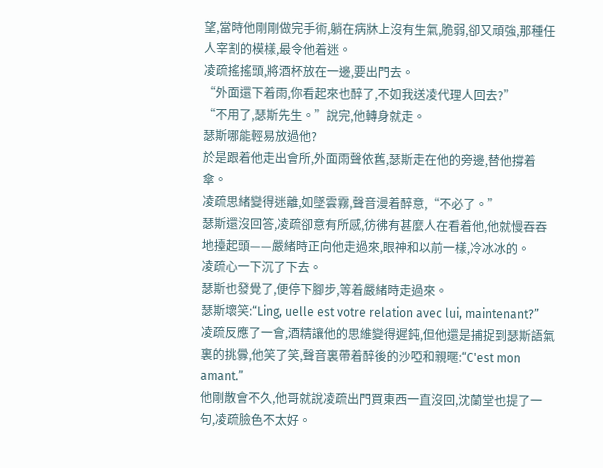望,當時他剛剛做完手術,躺在病牀上沒有生氣,脆弱,卻又頑強,那種任人宰割的模樣,最令他着迷。
凌疏搖搖頭,將酒杯放在一邊,要出門去。
“外面還下着雨,你看起來也醉了,不如我送凌代理人回去?”
“不用了,瑟斯先生。”說完,他轉身就走。
瑟斯哪能輕易放過他?
於是跟着他走出會所,外面雨聲依舊,瑟斯走在他的旁邊,替他撐着傘。
凌疏思緒變得迷離,如墜雲霧,聲音漫着醉意,“不必了。”
瑟斯還沒回答,凌疏卻意有所感,彷彿有甚麼人在看着他,他就慢吞吞地擡起頭——嚴緒時正向他走過來,眼神和以前一樣,冷冰冰的。
凌疏心一下沉了下去。
瑟斯也發覺了,便停下腳步,等着嚴緒時走過來。
瑟斯壞笑:“Ling, uelle est votre relation avec lui, maintenant?”
凌疏反應了一會,酒精讓他的思維變得遲鈍,但他還是捕捉到瑟斯語氣裏的挑釁,他笑了笑,聲音裏帶着醉後的沙啞和親暱:“C'est mon amant.”
他剛散會不久,他哥就說凌疏出門買東西一直沒回,沈蘭堂也提了一句,凌疏臉色不太好。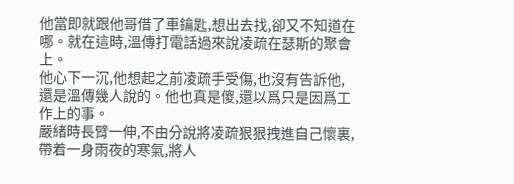他當即就跟他哥借了車鑰匙,想出去找,卻又不知道在哪。就在這時,溫傳打電話過來說凌疏在瑟斯的聚會上。
他心下一沉,他想起之前凌疏手受傷,也沒有告訴他,還是溫傳幾人說的。他也真是傻,還以爲只是因爲工作上的事。
嚴緒時長臂一伸,不由分說將凌疏狠狠拽進自己懷裏,帶着一身雨夜的寒氣,將人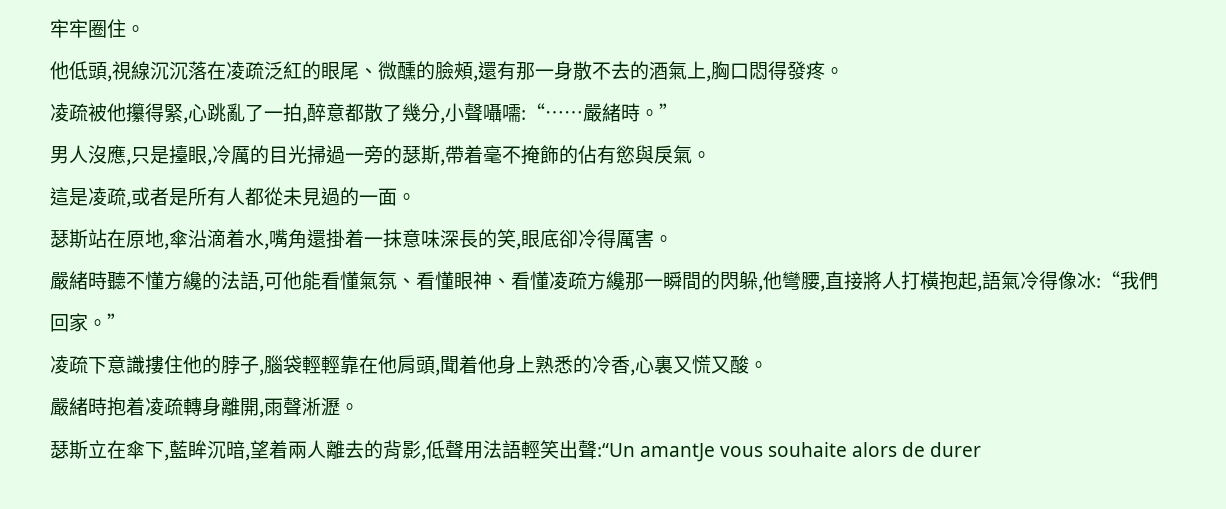牢牢圈住。
他低頭,視線沉沉落在凌疏泛紅的眼尾、微醺的臉頰,還有那一身散不去的酒氣上,胸口悶得發疼。
凌疏被他攥得緊,心跳亂了一拍,醉意都散了幾分,小聲囁嚅:“……嚴緒時。”
男人沒應,只是擡眼,冷厲的目光掃過一旁的瑟斯,帶着毫不掩飾的佔有慾與戾氣。
這是凌疏,或者是所有人都從未見過的一面。
瑟斯站在原地,傘沿滴着水,嘴角還掛着一抹意味深長的笑,眼底卻冷得厲害。
嚴緒時聽不懂方纔的法語,可他能看懂氣氛、看懂眼神、看懂凌疏方纔那一瞬間的閃躲,他彎腰,直接將人打橫抱起,語氣冷得像冰:“我們回家。”
凌疏下意識摟住他的脖子,腦袋輕輕靠在他肩頭,聞着他身上熟悉的冷香,心裏又慌又酸。
嚴緒時抱着凌疏轉身離開,雨聲淅瀝。
瑟斯立在傘下,藍眸沉暗,望着兩人離去的背影,低聲用法語輕笑出聲:“Un amantJe vous souhaite alors de durer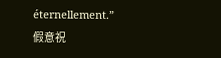éternellement.”
假意祝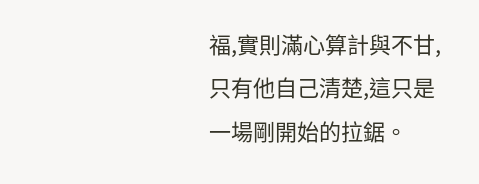福,實則滿心算計與不甘,只有他自己清楚,這只是一場剛開始的拉鋸。